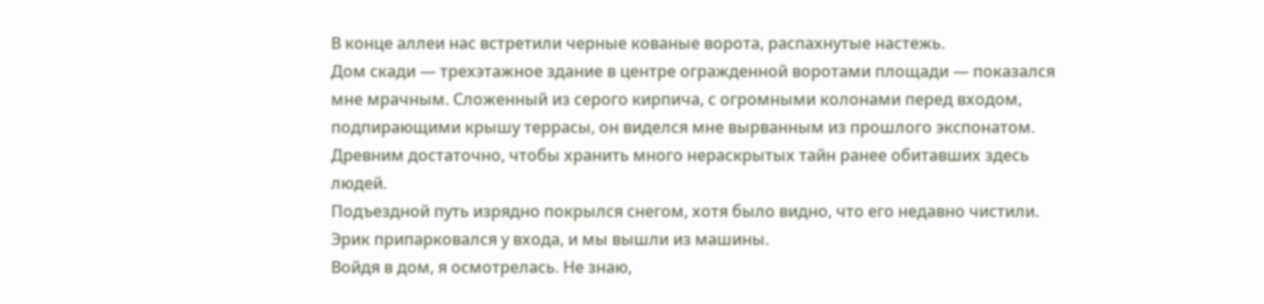В конце аллеи нас встретили черные кованые ворота, распахнутые настежь.
Дом скади — трехэтажное здание в центре огражденной воротами площади — показался мне мрачным. Сложенный из серого кирпича, с огромными колонами перед входом, подпирающими крышу террасы, он виделся мне вырванным из прошлого экспонатом. Древним достаточно, чтобы хранить много нераскрытых тайн ранее обитавших здесь людей.
Подъездной путь изрядно покрылся снегом, хотя было видно, что его недавно чистили. Эрик припарковался у входа, и мы вышли из машины.
Войдя в дом, я осмотрелась. Не знаю,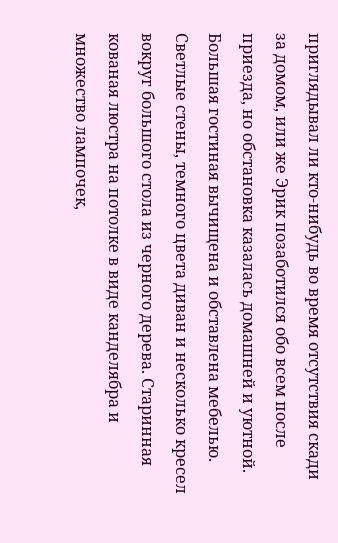приглядывал ли кто-нибудь во время отсутствия скади за домом, или же Эрик позаботился обо всем после приезда, но обстановка казалась домашней и уютной.
Большая гостиная вычищена и обставлена мебелью. Светлые стены, темного цвета диван и несколько кресел вокруг большого стола из черного дерева. Старинная кованая люстра на потолке в виде канделябра и множество лампочек,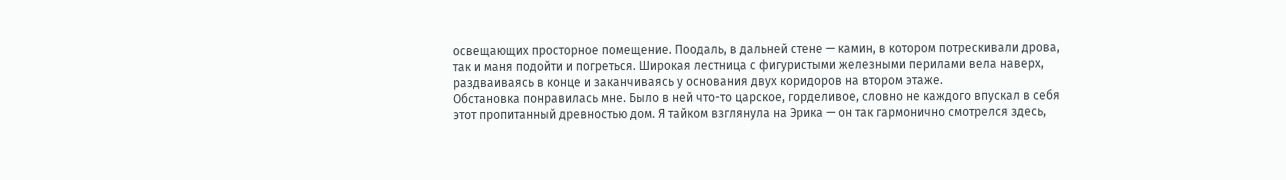освещающих просторное помещение. Поодаль, в дальней стене — камин, в котором потрескивали дрова, так и маня подойти и погреться. Широкая лестница с фигуристыми железными перилами вела наверх, раздваиваясь в конце и заканчиваясь у основания двух коридоров на втором этаже.
Обстановка понравилась мне. Было в ней что-то царское, горделивое, словно не каждого впускал в себя этот пропитанный древностью дом. Я тайком взглянула на Эрика — он так гармонично смотрелся здесь,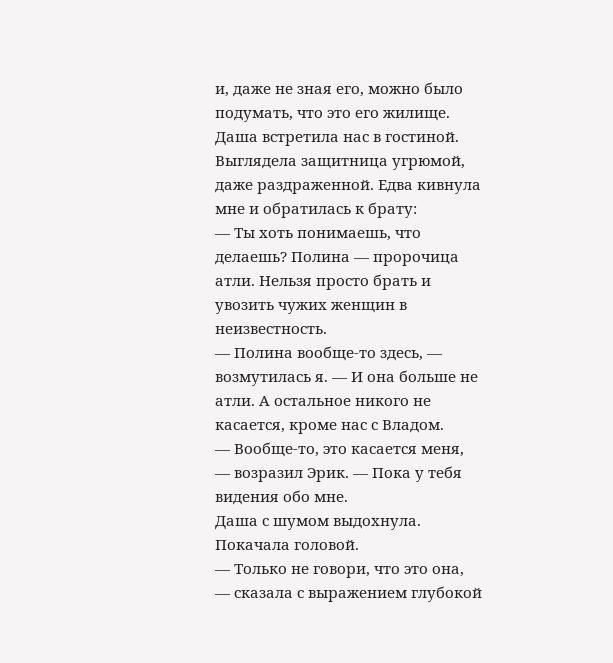и, даже не зная его, можно было подумать, что это его жилище.
Даша встретила нас в гостиной. Выглядела защитница угрюмой, даже раздраженной. Едва кивнула мне и обратилась к брату:
— Ты хоть понимаешь, что делаешь? Полина — пророчица атли. Нельзя просто брать и увозить чужих женщин в неизвестность.
— Полина вообще-то здесь, — возмутилась я. — И она больше не атли. А остальное никого не касается, кроме нас с Владом.
— Вообще-то, это касается меня, — возразил Эрик. — Пока у тебя видения обо мне.
Даша с шумом выдохнула. Покачала головой.
— Только не говори, что это она, — сказала с выражением глубокой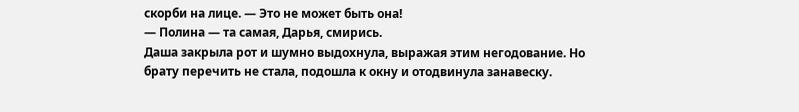скорби на лице. — Это не может быть она!
— Полина — та самая, Дарья, смирись.
Даша закрыла рот и шумно выдохнула, выражая этим негодование. Но брату перечить не стала, подошла к окну и отодвинула занавеску.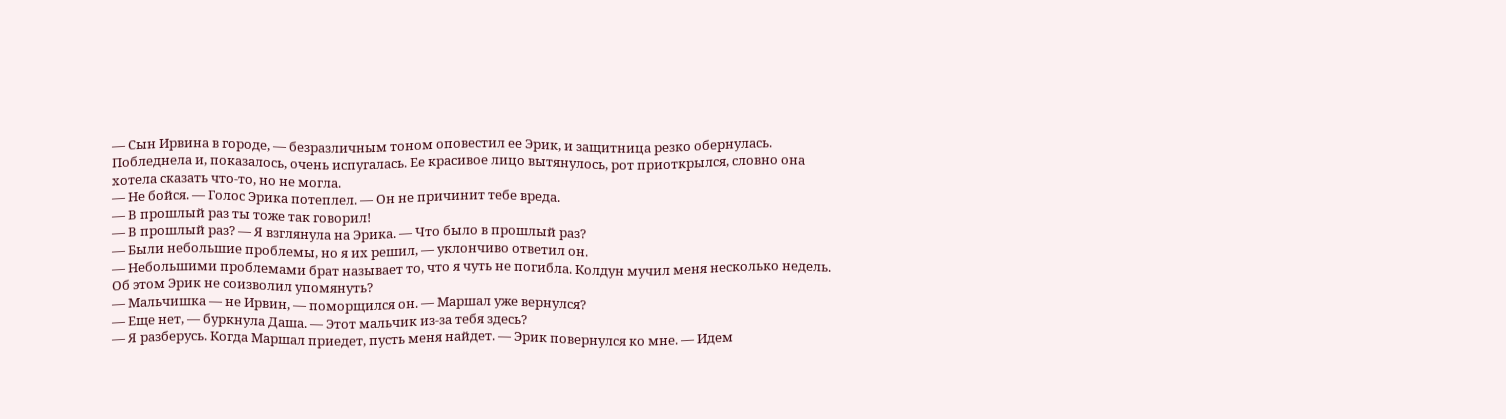— Сын Ирвина в городе, — безразличным тоном оповестил ее Эрик, и защитница резко обернулась. Побледнела и, показалось, очень испугалась. Ее красивое лицо вытянулось, рот приоткрылся, словно она хотела сказать что-то, но не могла.
— Не бойся. — Голос Эрика потеплел. — Он не причинит тебе вреда.
— В прошлый раз ты тоже так говорил!
— В прошлый раз? — Я взглянула на Эрика. — Что было в прошлый раз?
— Были небольшие проблемы, но я их решил, — уклончиво ответил он.
— Небольшими проблемами брат называет то, что я чуть не погибла. Колдун мучил меня несколько недель. Об этом Эрик не соизволил упомянуть?
— Мальчишка — не Ирвин, — поморщился он. — Маршал уже вернулся?
— Еще нет, — буркнула Даша. — Этот мальчик из-за тебя здесь?
— Я разберусь. Когда Маршал приедет, пусть меня найдет. — Эрик повернулся ко мне. — Идем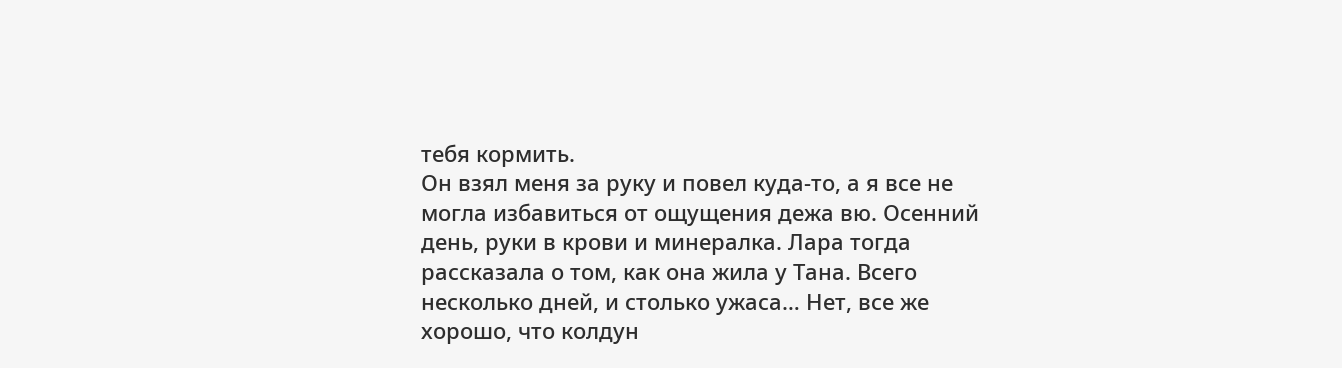тебя кормить.
Он взял меня за руку и повел куда-то, а я все не могла избавиться от ощущения дежа вю. Осенний день, руки в крови и минералка. Лара тогда рассказала о том, как она жила у Тана. Всего несколько дней, и столько ужаса… Нет, все же хорошо, что колдун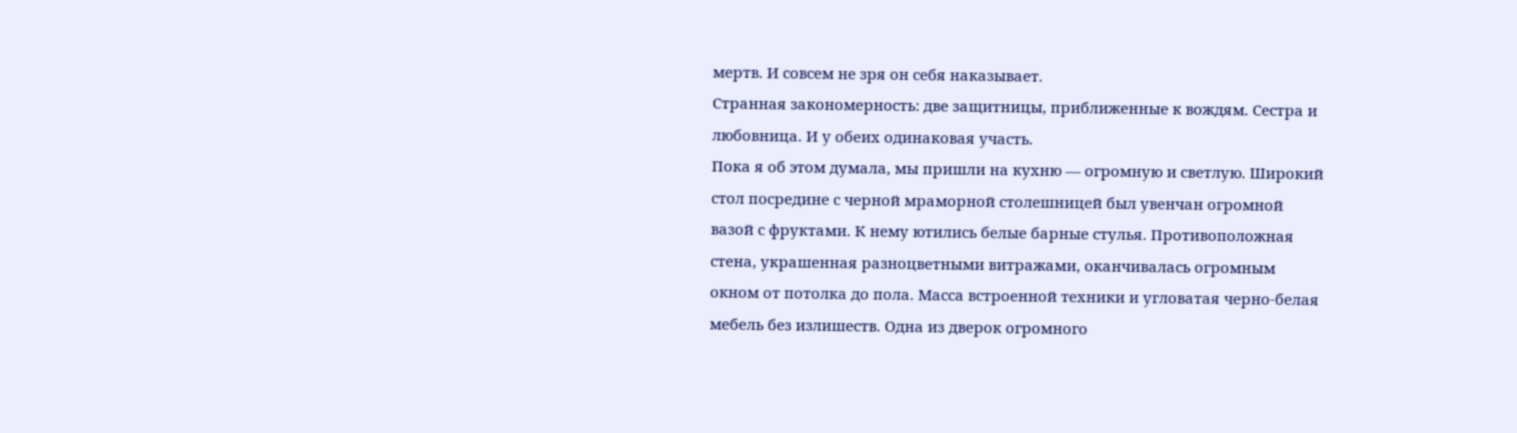мертв. И совсем не зря он себя наказывает.
Странная закономерность: две защитницы, приближенные к вождям. Сестра и любовница. И у обеих одинаковая участь.
Пока я об этом думала, мы пришли на кухню — огромную и светлую. Широкий стол посредине с черной мраморной столешницей был увенчан огромной вазой с фруктами. К нему ютились белые барные стулья. Противоположная стена, украшенная разноцветными витражами, оканчивалась огромным окном от потолка до пола. Масса встроенной техники и угловатая черно-белая мебель без излишеств. Одна из дверок огромного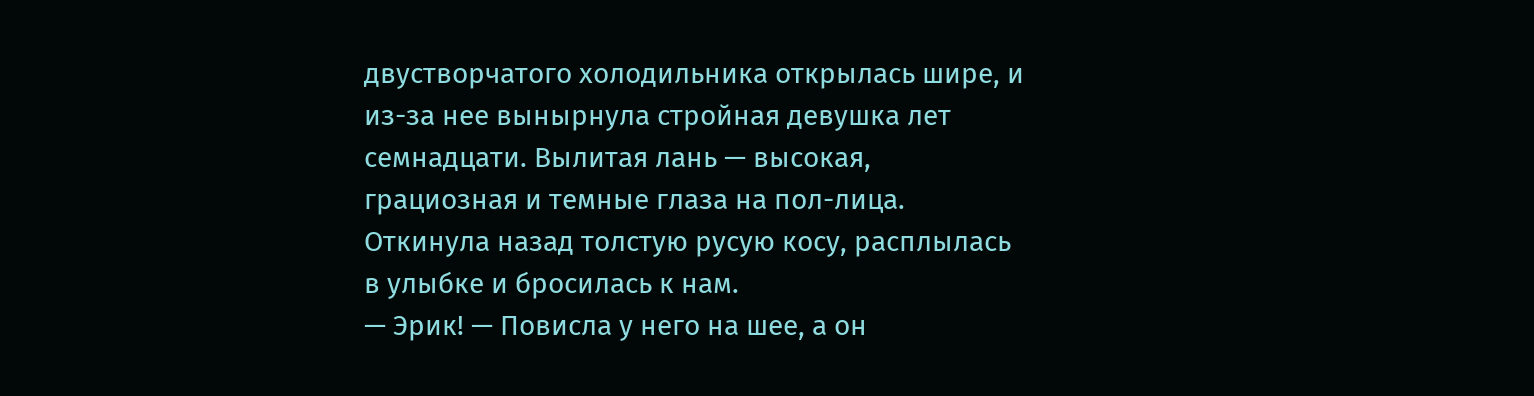двустворчатого холодильника открылась шире, и из-за нее вынырнула стройная девушка лет семнадцати. Вылитая лань — высокая, грациозная и темные глаза на пол-лица. Откинула назад толстую русую косу, расплылась в улыбке и бросилась к нам.
— Эрик! — Повисла у него на шее, а он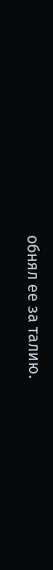обнял ее за талию.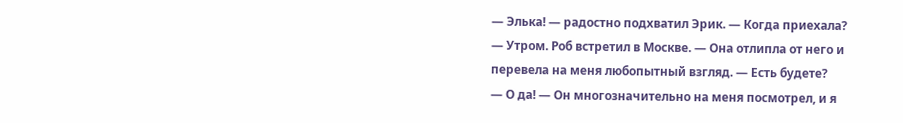— Элька! — радостно подхватил Эрик. — Когда приехала?
— Утром. Роб встретил в Москве. — Она отлипла от него и перевела на меня любопытный взгляд. — Есть будете?
— О да! — Он многозначительно на меня посмотрел, и я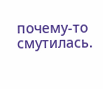почему-то смутилась.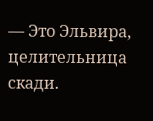— Это Эльвира, целительница скади.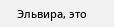Эльвира, это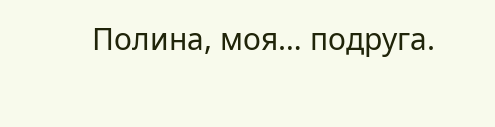Полина, моя… подруга.